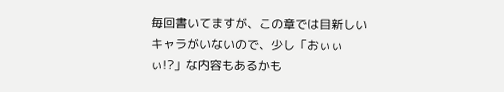毎回書いてますが、この章では目新しいキャラがいないので、少し「おぃぃぃ!?」な内容もあるかも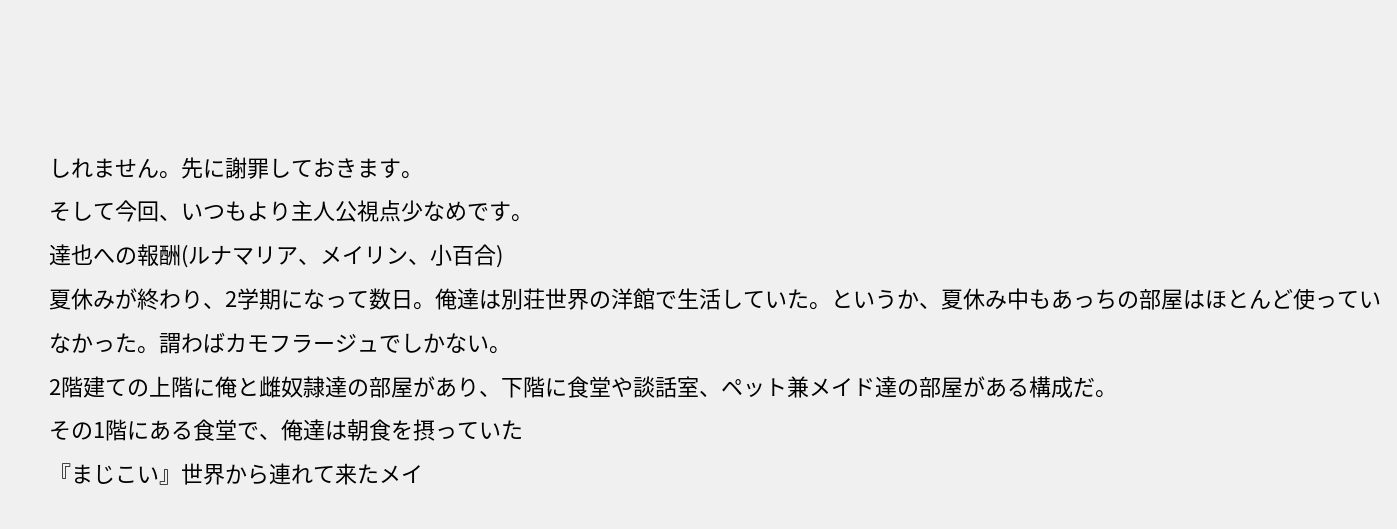しれません。先に謝罪しておきます。
そして今回、いつもより主人公視点少なめです。
達也への報酬(ルナマリア、メイリン、小百合)
夏休みが終わり、2学期になって数日。俺達は別荘世界の洋館で生活していた。というか、夏休み中もあっちの部屋はほとんど使っていなかった。謂わばカモフラージュでしかない。
2階建ての上階に俺と雌奴隷達の部屋があり、下階に食堂や談話室、ペット兼メイド達の部屋がある構成だ。
その1階にある食堂で、俺達は朝食を摂っていた
『まじこい』世界から連れて来たメイ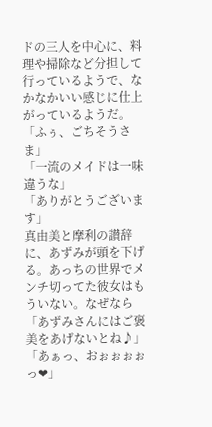ドの三人を中心に、料理や掃除など分担して行っているようで、なかなかいい感じに仕上がっているようだ。
「ふぅ、ごちそうさま」
「一流のメイドは一味違うな」
「ありがとうございます」
真由美と摩利の讃辞に、あずみが頭を下げる。あっちの世界でメンチ切ってた彼女はもういない。なぜなら
「あずみさんにはご褒美をあげないとね♪」
「あぁっ、おぉぉぉぉっ❤」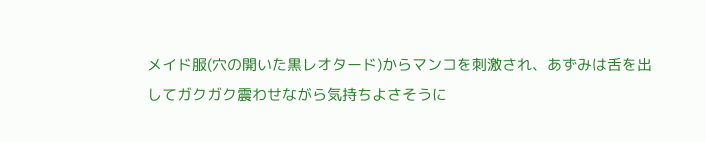メイド服(穴の開いた黒レオタード)からマンコを刺激され、あずみは舌を出してガクガク震わせながら気持ちよさそうに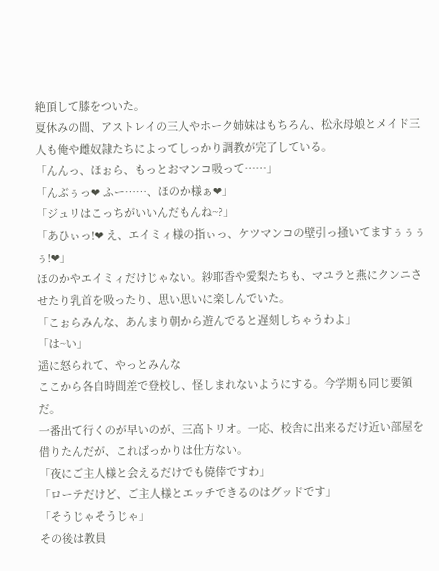絶頂して膝をついた。
夏休みの間、アストレイの三人やホーク姉妹はもちろん、松永母娘とメイド三人も俺や雌奴隷たちによってしっかり調教が完了している。
「んんっ、ほぉら、もっとおマンコ吸って……」
「んぶぅっ❤ ふー……、ほのか様ぁ❤」
「ジュリはこっちがいいんだもんね~?」
「あひぃっ!❤ え、エイミィ様の指ぃっ、ケツマンコの壁引っ掻いてますぅぅぅぅ!❤」
ほのかやエイミィだけじゃない。紗耶香や愛梨たちも、マユラと燕にクンニさせたり乳首を吸ったり、思い思いに楽しんでいた。
「こぉらみんな、あんまり朝から遊んでると遅刻しちゃうわよ」
「は~い」
遥に怒られて、やっとみんな
ここから各自時間差で登校し、怪しまれないようにする。今学期も同じ要領だ。
一番出て行くのが早いのが、三高トリオ。一応、校舎に出来るだけ近い部屋を借りたんだが、こればっかりは仕方ない。
「夜にご主人様と会えるだけでも僥倖ですわ」
「ローテだけど、ご主人様とエッチできるのはグッドです」
「そうじゃそうじゃ」
その後は教員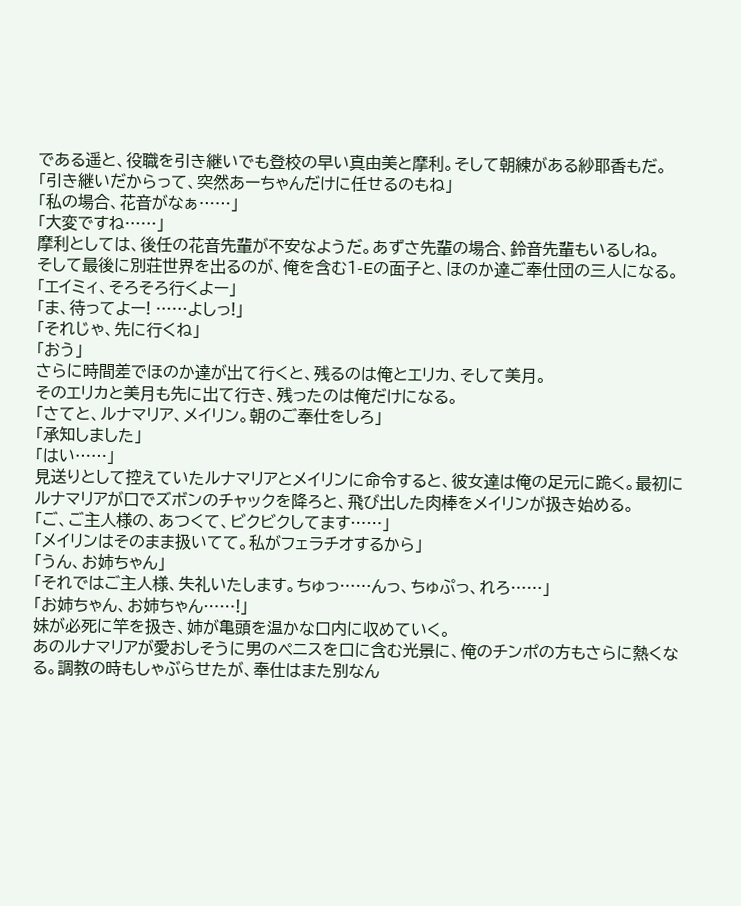である遥と、役職を引き継いでも登校の早い真由美と摩利。そして朝練がある紗耶香もだ。
「引き継いだからって、突然あーちゃんだけに任せるのもね」
「私の場合、花音がなぁ……」
「大変ですね……」
摩利としては、後任の花音先輩が不安なようだ。あずさ先輩の場合、鈴音先輩もいるしね。
そして最後に別荘世界を出るのが、俺を含む1-Eの面子と、ほのか達ご奉仕団の三人になる。
「エイミィ、そろそろ行くよー」
「ま、待ってよー! ……よしっ!」
「それじゃ、先に行くね」
「おう」
さらに時間差でほのか達が出て行くと、残るのは俺とエリカ、そして美月。
そのエリカと美月も先に出て行き、残ったのは俺だけになる。
「さてと、ルナマリア、メイリン。朝のご奉仕をしろ」
「承知しました」
「はい……」
見送りとして控えていたルナマリアとメイリンに命令すると、彼女達は俺の足元に跪く。最初にルナマリアが口でズボンのチャックを降ろと、飛び出した肉棒をメイリンが扱き始める。
「ご、ご主人様の、あつくて、ビクビクしてます……」
「メイリンはそのまま扱いてて。私がフェラチオするから」
「うん、お姉ちゃん」
「それではご主人様、失礼いたします。ちゅっ……んっ、ちゅぷっ、れろ……」
「お姉ちゃん、お姉ちゃん……!」
妹が必死に竿を扱き、姉が亀頭を温かな口内に収めていく。
あのルナマリアが愛おしそうに男のペニスを口に含む光景に、俺のチンポの方もさらに熱くなる。調教の時もしゃぶらせたが、奉仕はまた別なん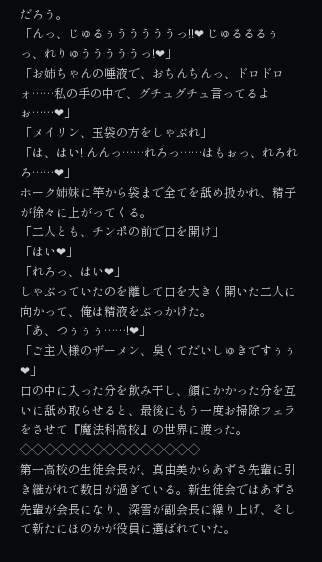だろう。
「んっ、じゅるぅうううううっ!!❤ じゅるるるぅっ、れりゅうううううっ!❤」
「お姉ちゃんの唾液で、おちんちんっ、ドロドロォ……私の手の中で、グチュグチュ言ってるよぉ……❤」
「メイリン、玉袋の方をしゃぶれ」
「は、はい! んんっ……れろっ……はもぉっ、れろれろ……❤」
ホーク姉妹に竿から袋まで全てを舐め扱かれ、精子が徐々に上がってくる。
「二人とも、チンポの前で口を開け」
「はい❤」
「れろっ、はい❤」
しゃぶっていたのを離して口を大きく開いた二人に向かって、俺は精液をぶっかけた。
「あ、つぅぅぅ……!❤」
「ご主人様のザーメン、臭くてだいしゅきですぅぅ❤」
口の中に入った分を飲み干し、顔にかかった分を互いに舐め取らせると、最後にもう一度お掃除フェラをさせて『魔法科高校』の世界に渡った。
◇◇◇◇◇◇◇◇◇◇◇◇◇◇◇
第一高校の生徒会長が、真由美からあずさ先輩に引き継がれて数日が過ぎている。新生徒会ではあずさ先輩が会長になり、深雪が副会長に繰り上げ、そして新たにほのかが役員に選ばれていた。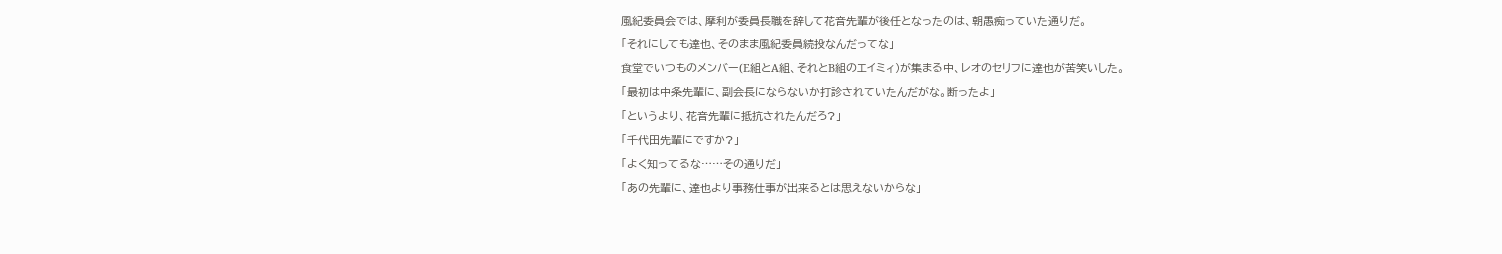風紀委員会では、摩利が委員長職を辞して花音先輩が後任となったのは、朝愚痴っていた通りだ。
「それにしても達也、そのまま風紀委員続投なんだってな」
食堂でいつものメンバー(E組とA組、それとB組のエイミィ)が集まる中、レオのセリフに達也が苦笑いした。
「最初は中条先輩に、副会長にならないか打診されていたんだがな。断ったよ」
「というより、花音先輩に抵抗されたんだろ?」
「千代田先輩にですか?」
「よく知ってるな……その通りだ」
「あの先輩に、達也より事務仕事が出来るとは思えないからな」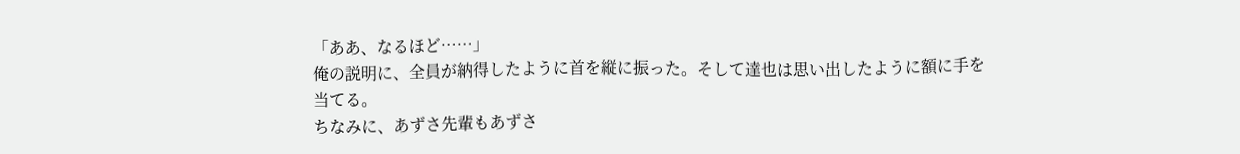「ああ、なるほど……」
俺の説明に、全員が納得したように首を縦に振った。そして達也は思い出したように額に手を当てる。
ちなみに、あずさ先輩もあずさ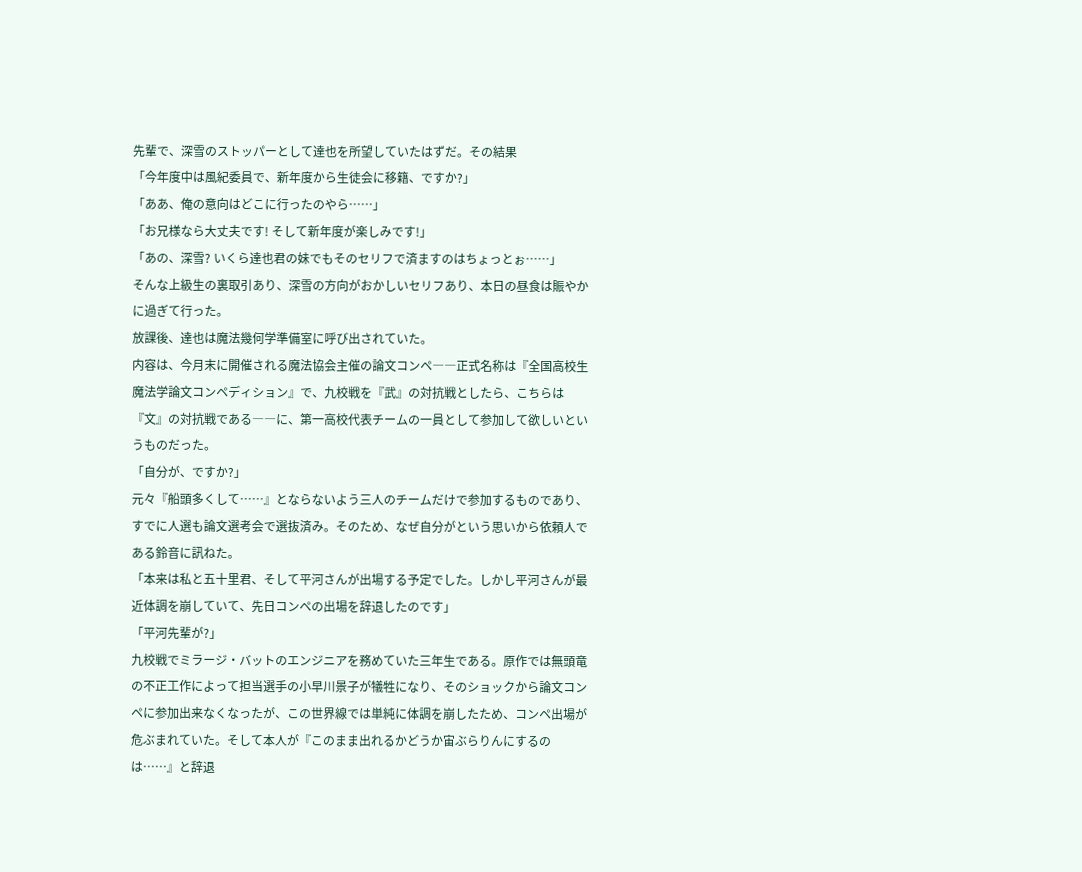先輩で、深雪のストッパーとして達也を所望していたはずだ。その結果
「今年度中は風紀委員で、新年度から生徒会に移籍、ですか?」
「ああ、俺の意向はどこに行ったのやら……」
「お兄様なら大丈夫です! そして新年度が楽しみです!」
「あの、深雪? いくら達也君の妹でもそのセリフで済ますのはちょっとぉ……」
そんな上級生の裏取引あり、深雪の方向がおかしいセリフあり、本日の昼食は賑やかに過ぎて行った。
放課後、達也は魔法幾何学準備室に呼び出されていた。
内容は、今月末に開催される魔法協会主催の論文コンペ――正式名称は『全国高校生魔法学論文コンペディション』で、九校戦を『武』の対抗戦としたら、こちらは『文』の対抗戦である――に、第一高校代表チームの一員として参加して欲しいというものだった。
「自分が、ですか?」
元々『船頭多くして……』とならないよう三人のチームだけで参加するものであり、すでに人選も論文選考会で選抜済み。そのため、なぜ自分がという思いから依頼人である鈴音に訊ねた。
「本来は私と五十里君、そして平河さんが出場する予定でした。しかし平河さんが最近体調を崩していて、先日コンペの出場を辞退したのです」
「平河先輩が?」
九校戦でミラージ・バットのエンジニアを務めていた三年生である。原作では無頭竜の不正工作によって担当選手の小早川景子が犠牲になり、そのショックから論文コンペに参加出来なくなったが、この世界線では単純に体調を崩したため、コンペ出場が危ぶまれていた。そして本人が『このまま出れるかどうか宙ぶらりんにするのは……』と辞退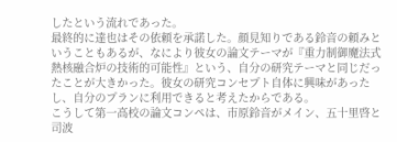したという流れであった。
最終的に達也はその依頼を承諾した。顔見知りである鈴音の頼みということもあるが、なにより彼女の論文テーマが『重力制御魔法式熱核融合炉の技術的可能性』という、自分の研究テーマと同じだったことが大きかった。彼女の研究コンセプト自体に興味があったし、自分のプランに利用できると考えたからである。
こうして第一高校の論文コンペは、市原鈴音がメイン、五十里啓と司波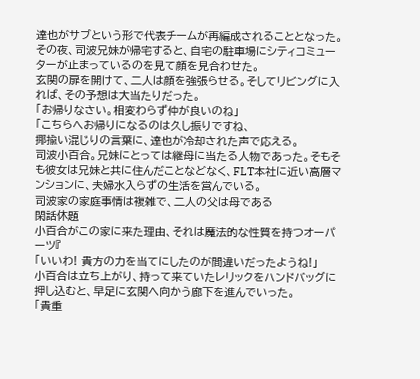達也がサブという形で代表チームが再編成されることとなった。
その夜、司波兄妹が帰宅すると、自宅の駐車場にシティコミューターが止まっているのを見て顔を見合わせた。
玄関の扉を開けて、二人は顔を強張らせる。そしてリビングに入れば、その予想は大当たりだった。
「お帰りなさい。相変わらず仲が良いのね」
「こちらへお帰りになるのは久し振りですね、
揶揄い混じりの言葉に、達也が冷却された声で応える。
司波小百合。兄妹にとっては継母に当たる人物であった。そもそも彼女は兄妹と共に住んだことなどなく、FLT本社に近い高層マンションに、夫婦水入らずの生活を営んでいる。
司波家の家庭事情は複雑で、二人の父は母である
閑話休題
小百合がこの家に来た理由、それは魔法的な性質を持つオーパーツ『
「いいわ! 貴方の力を当てにしたのが間違いだったようね!」
小百合は立ち上がり、持って来ていたレリックをハンドバッグに押し込むと、早足に玄関へ向かう廊下を進んでいった。
「貴重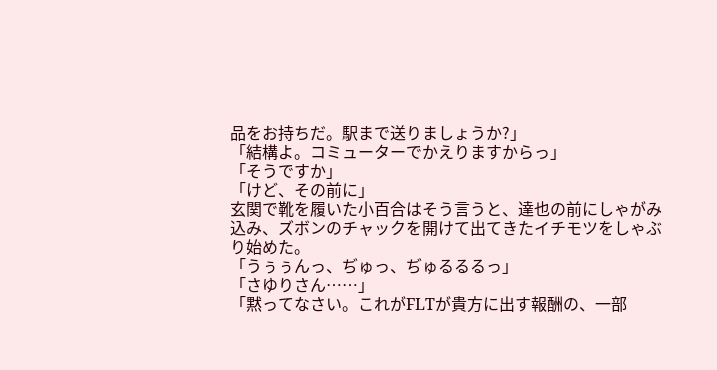品をお持ちだ。駅まで送りましょうか?」
「結構よ。コミューターでかえりますからっ」
「そうですか」
「けど、その前に」
玄関で靴を履いた小百合はそう言うと、達也の前にしゃがみ込み、ズボンのチャックを開けて出てきたイチモツをしゃぶり始めた。
「うぅぅんっ、ぢゅっ、ぢゅるるるっ」
「さゆりさん……」
「黙ってなさい。これがFLTが貴方に出す報酬の、一部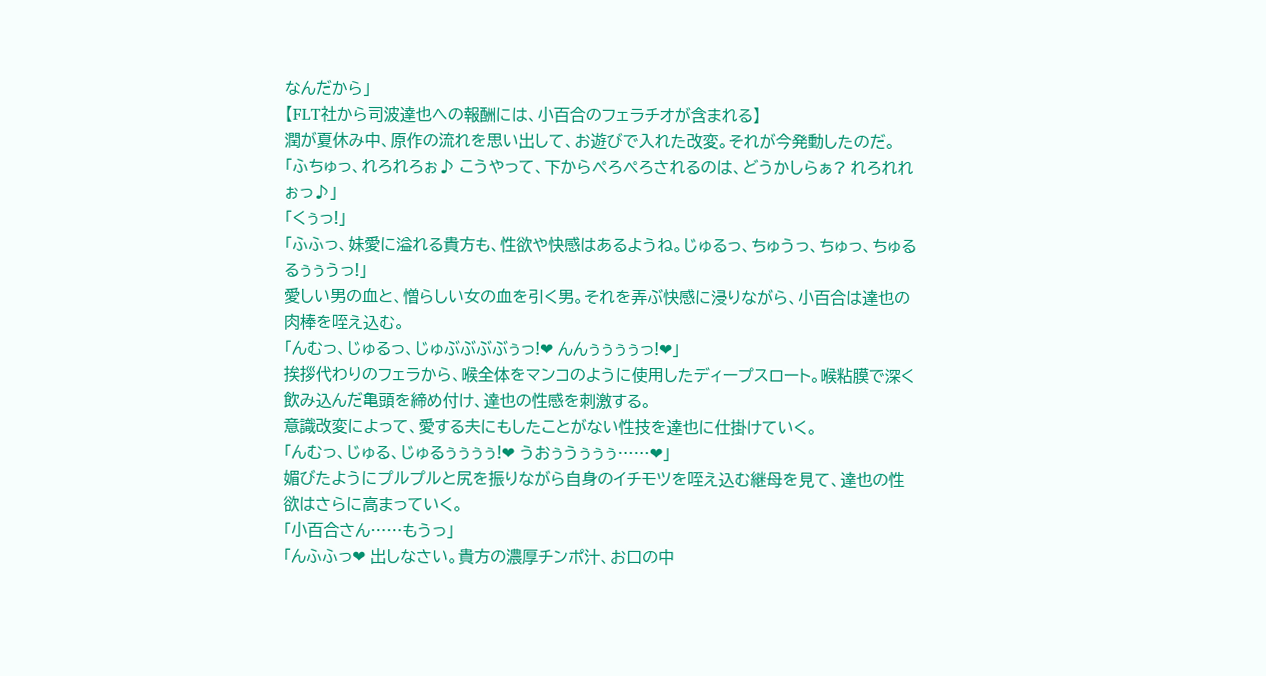なんだから」
【FLT社から司波達也への報酬には、小百合のフェラチオが含まれる】
潤が夏休み中、原作の流れを思い出して、お遊びで入れた改変。それが今発動したのだ。
「ふちゅっ、れろれろぉ♪ こうやって、下からぺろぺろされるのは、どうかしらぁ? れろれれぉっ♪」
「くぅっ!」
「ふふっ、妹愛に溢れる貴方も、性欲や快感はあるようね。じゅるっ、ちゅうっ、ちゅっ、ちゅるるぅぅうっ!」
愛しい男の血と、憎らしい女の血を引く男。それを弄ぶ快感に浸りながら、小百合は達也の肉棒を咥え込む。
「んむっ、じゅるっ、じゅぶぶぶぶぅっ!❤ んんぅぅぅぅっ!❤」
挨拶代わりのフェラから、喉全体をマンコのように使用したディープスロート。喉粘膜で深く飲み込んだ亀頭を締め付け、達也の性感を刺激する。
意識改変によって、愛する夫にもしたことがない性技を達也に仕掛けていく。
「んむっ、じゅる、じゅるぅぅぅぅ!❤ うおぅうぅぅぅ……❤」
媚びたようにプルプルと尻を振りながら自身のイチモツを咥え込む継母を見て、達也の性欲はさらに高まっていく。
「小百合さん……もうっ」
「んふふっ❤ 出しなさい。貴方の濃厚チンポ汁、お口の中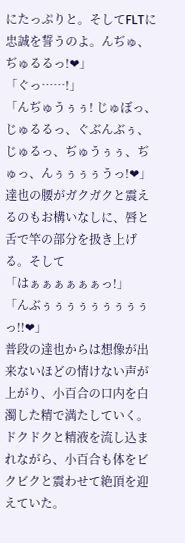にたっぷりと。そしてFLTに忠誠を誓うのよ。んぢゅ、ぢゅるるっ!❤」
「ぐっ……!」
「んぢゅうぅぅ! じゅぼっ、じゅるるっ、ぐぶんぶぅ、じゅるっ、ぢゅうぅぅ、ぢゅっ、んぅぅぅぅうっ!❤」
達也の腰がガクガクと震えるのもお構いなしに、唇と舌で竿の部分を扱き上げる。そして
「はぁぁぁぁぁぁっ!」
「んぶぅぅぅぅぅぅぅぅぅっ!!❤」
普段の達也からは想像が出来ないほどの情けない声が上がり、小百合の口内を白濁した精で満たしていく。
ドクドクと精液を流し込まれながら、小百合も体をビクビクと震わせて絶頂を迎えていた。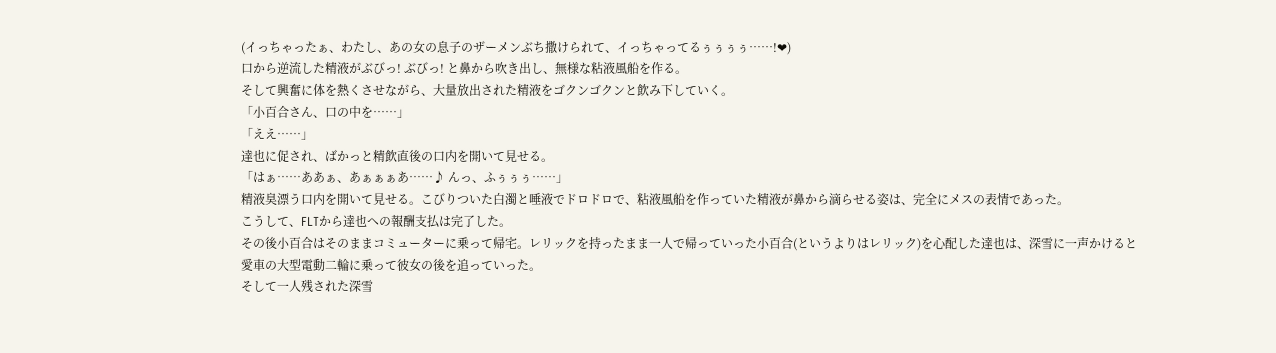(イっちゃったぁ、わたし、あの女の息子のザーメンぶち撒けられて、イっちゃってるぅぅぅぅ……!❤)
口から逆流した精液がぶびっ! ぶびっ! と鼻から吹き出し、無様な粘液風船を作る。
そして興奮に体を熱くさせながら、大量放出された精液をゴクンゴクンと飲み下していく。
「小百合さん、口の中を……」
「ええ……」
達也に促され、ばかっと精飲直後の口内を開いて見せる。
「はぁ……ああぁ、あぁぁぁあ……♪ んっ、ふぅぅぅ……」
精液臭漂う口内を開いて見せる。こびりついた白濁と唾液でドロドロで、粘液風船を作っていた精液が鼻から滴らせる姿は、完全にメスの表情であった。
こうして、FLTから達也への報酬支払は完了した。
その後小百合はそのままコミューターに乗って帰宅。レリックを持ったまま一人で帰っていった小百合(というよりはレリック)を心配した達也は、深雪に一声かけると愛車の大型電動二輪に乗って彼女の後を追っていった。
そして一人残された深雪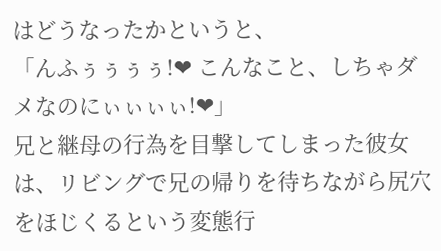はどうなったかというと、
「んふぅぅぅぅ!❤ こんなこと、しちゃダメなのにぃぃぃぃ!❤」
兄と継母の行為を目撃してしまった彼女は、リビングで兄の帰りを待ちながら尻穴をほじくるという変態行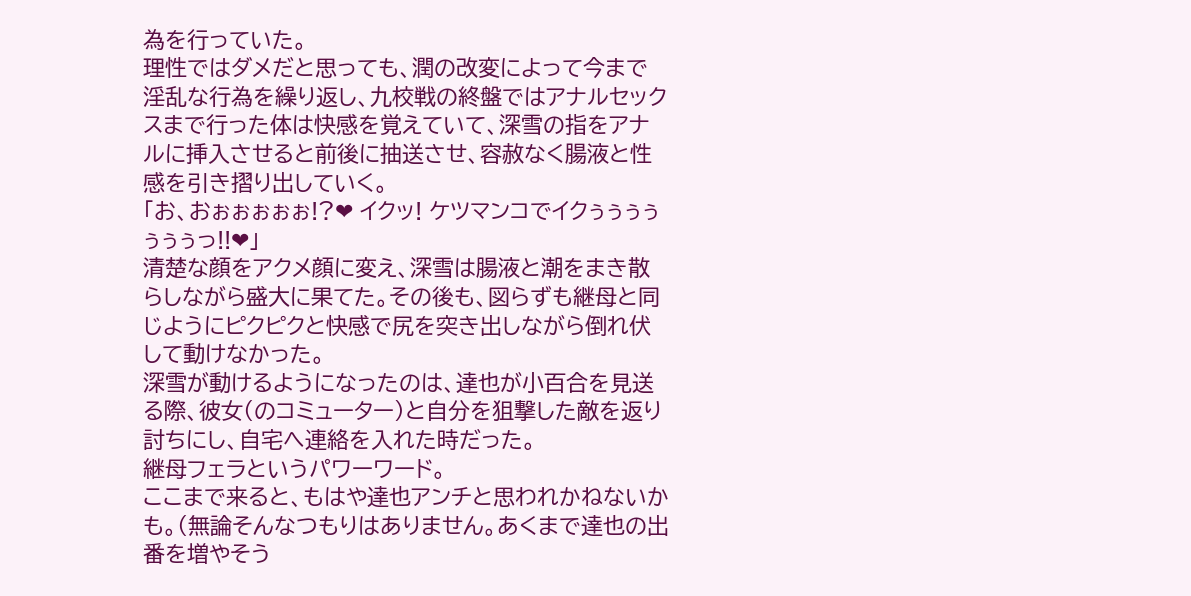為を行っていた。
理性ではダメだと思っても、潤の改変によって今まで淫乱な行為を繰り返し、九校戦の終盤ではアナルセックスまで行った体は快感を覚えていて、深雪の指をアナルに挿入させると前後に抽送させ、容赦なく腸液と性感を引き摺り出していく。
「お、おぉぉぉぉぉ!?❤ イクッ! ケツマンコでイクぅぅぅぅぅぅぅっ!!❤」
清楚な顔をアクメ顔に変え、深雪は腸液と潮をまき散らしながら盛大に果てた。その後も、図らずも継母と同じようにピクピクと快感で尻を突き出しながら倒れ伏して動けなかった。
深雪が動けるようになったのは、達也が小百合を見送る際、彼女(のコミューター)と自分を狙撃した敵を返り討ちにし、自宅へ連絡を入れた時だった。
継母フェラというパワーワード。
ここまで来ると、もはや達也アンチと思われかねないかも。(無論そんなつもりはありません。あくまで達也の出番を増やそう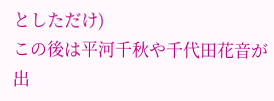としただけ)
この後は平河千秋や千代田花音が出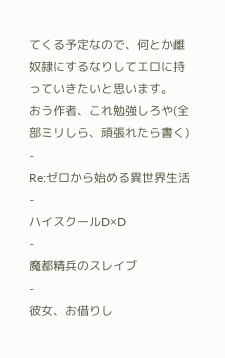てくる予定なので、何とか雌奴隷にするなりしてエロに持っていきたいと思います。
おう作者、これ勉強しろや(全部ミリしら、頑張れたら書く)
-
Re:ゼロから始める異世界生活
-
ハイスクールD×D
-
魔都精兵のスレイブ
-
彼女、お借りし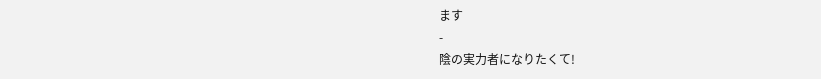ます
-
陰の実力者になりたくて!